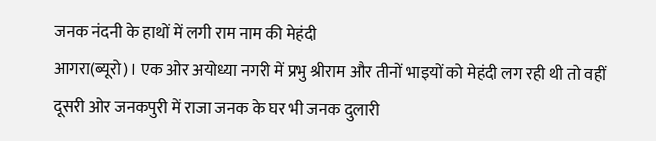जनक नंदनी के हाथों में लगी राम नाम की मेहंदी
आगरा(ब्यूरो)। एक ओर अयोध्या नगरी में प्रभु श्रीराम और तीनों भाइयों को मेहंदी लग रही थी तो वहीं दूसरी ओर जनकपुरी में राजा जनक के घर भी जनक दुलारी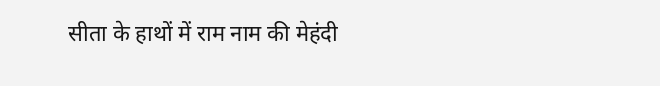सीता के हाथों में राम नाम की मेहंदी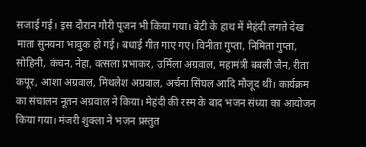सजाई गई। इस दौरान गौरी पूजन भी किया गया। बेटी के हाथ में मेहंदी लगते देख माता सुनयना भावुक हो गई। बधाई गीत गाए गए। विनीता गुप्ता, निमिता गुप्ता, सोहिनी, कंचन, नेहा, वत्सला प्रभाकर, उर्मिला अग्रवाल, महामंत्री बबली जैन, रीता कपूर, आशा अग्रवाल, मिथलेश अग्रवाल, अर्चना सिंघल आदि मौजूद थीं। कार्यक्रम का संचालन नूतन अग्रवाल ने किया। मेहंदी की रस्म के बाद भजन संध्या का आयोजन किया गया। मंजरी शुक्ला ने भजन प्रस्तुत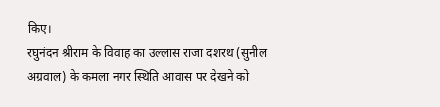किए।
रघुनंदन श्रीराम के विवाह का उल्लास राजा दशरथ (सुनील अग्रवाल) के कमला नगर स्थिति आवास पर देखने को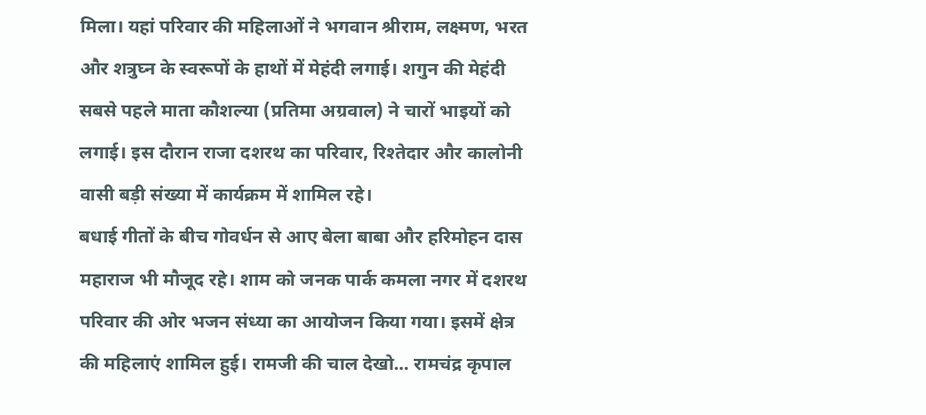मिला। यहां परिवार की महिलाओं ने भगवान श्रीराम, लक्ष्मण, भरत और शत्रुघ्न के स्वरूपों के हाथों में मेहंदी लगाई। शगुन की मेहंदी सबसे पहले माता कौशल्या (प्रतिमा अग्रवाल) ने चारों भाइयों को लगाई। इस दौरान राजा दशरथ का परिवार, रिश्तेदार और कालोनी वासी बड़ी संख्या में कार्यक्रम में शामिल रहे।
बधाई गीतों के बीच गोवर्धन से आए बेला बाबा और हरिमोहन दास महाराज भी मौजूद रहे। शाम को जनक पार्क कमला नगर में दशरथ परिवार की ओर भजन संध्या का आयोजन किया गया। इसमें क्षेत्र की महिलाएं शामिल हुई। रामजी की चाल देखो... रामचंद्र कृपाल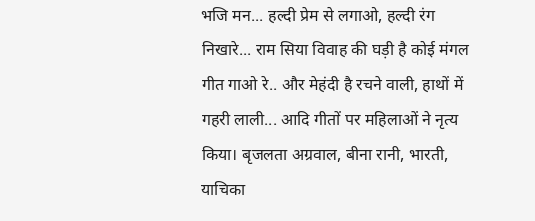भजि मन... हल्दी प्रेम से लगाओ, हल्दी रंग निखारे... राम सिया विवाह की घड़ी है कोई मंगल गीत गाओ रे.. और मेहंदी है रचने वाली, हाथों में गहरी लाली... आदि गीतों पर महिलाओं ने नृत्य किया। बृजलता अग्रवाल, बीना रानी, भारती, याचिका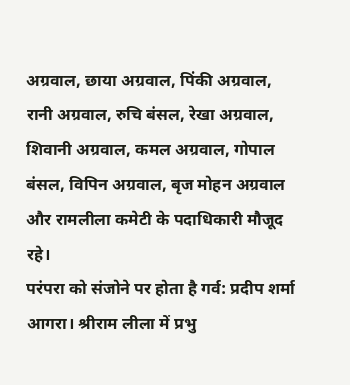अग्रवाल, छाया अग्रवाल, पिंकी अग्रवाल, रानी अग्रवाल, रुचि बंसल, रेखा अग्रवाल, शिवानी अग्रवाल, कमल अग्रवाल, गोपाल बंसल, विपिन अग्रवाल, बृज मोहन अग्रवाल और रामलीला कमेटी के पदाधिकारी मौजूद रहे।
परंपरा को संजोने पर होता है गर्व: प्रदीप शर्मा
आगरा। श्रीराम लीला में प्रभु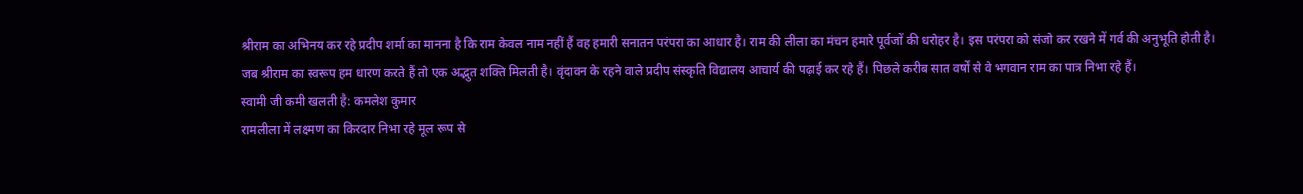श्रीराम का अभिनय कर रहे प्रदीप शर्मा का मानना है कि राम केवल नाम नहीं हैं वह हमारी सनातन परंपरा का आधार है। राम की लीला का मंचन हमारे पूर्वजों की धरोहर है। इस परंपरा को संजो कर रखने में गर्व की अनुभूति होती है। जब श्रीराम का स्वरूप हम धारण करते हैं तो एक अद्भुत शक्ति मिलती है। वृंदावन के रहने वाले प्रदीप संस्कृति विद्यालय आचार्य की पढ़ाई कर रहे हैं। पिछले करीब सात वर्षों से वे भगवान राम का पात्र निभा रहे हैं।
स्वामी जी कमी खलती है: कमलेश कुमार
रामलीला में लक्ष्मण का किरदार निभा रहे मूल रूप से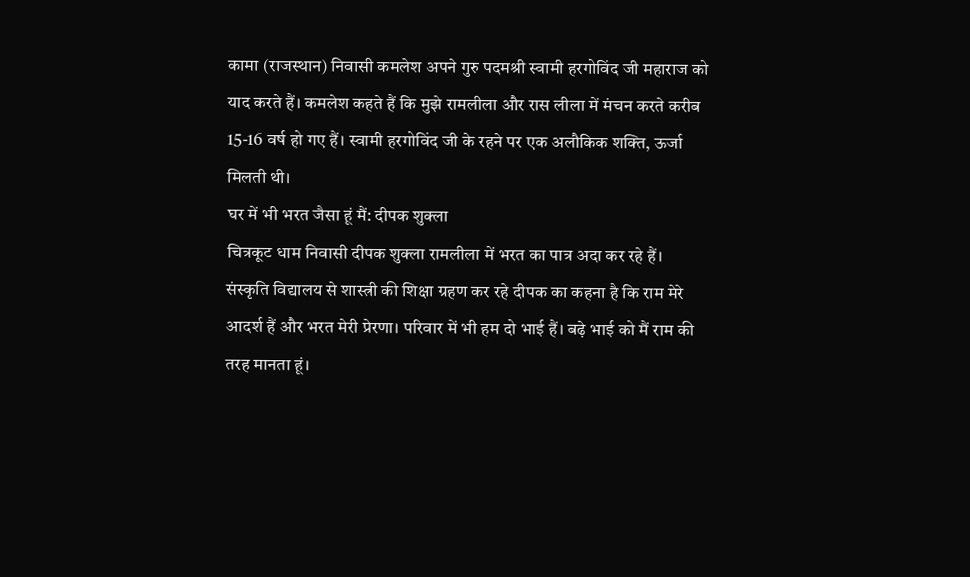कामा (राजस्थान) निवासी कमलेश अपने गुरु पदमश्री स्वामी हरगोविंद जी महाराज को याद करते हैं। कमलेश कहते हैं कि मुझे रामलीला और रास लीला में मंचन करते करीब 15-16 वर्ष हो गए हैं। स्वामी हरगोविंद जी के रहने पर एक अलौकिक शक्ति, ऊर्जा मिलती थी।
घर में भी भरत जैसा हूं मैं: दीपक शुक्ला
चित्रकूट धाम निवासी दीपक शुक्ला रामलीला में भरत का पात्र अदा कर रहे हैं। संस्कृति विद्यालय से शास्त्री की शिक्षा ग्रहण कर रहे दीपक का कहना है कि राम मेरे आदर्श हैं और भरत मेरी प्रेरणा। परिवार में भी हम दो भाई हैं। बढ़े भाई को मैं राम की तरह मानता हूं।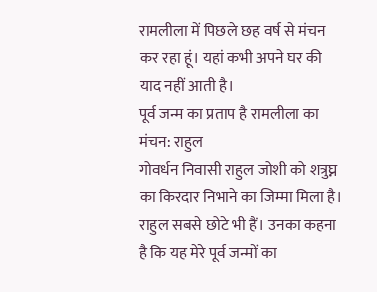रामलीला में पिछले छह वर्ष से मंचन कर रहा हूं। यहां कभी अपने घर की याद नहीं आती है।
पूर्व जन्म का प्रताप है रामलीला का मंचन: राहुल
गोवर्धन निवासी राहुल जोशी को शत्रुघ्न का किरदार निभाने का जिम्मा मिला है। राहुल सबसे छोटे भी हैं। उनका कहना है कि यह मेरे पूर्व जन्मों का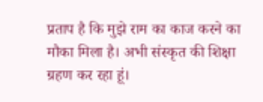प्रताप है कि मुझे राम का काज करने का मौका मिला है। अभी संस्कृत की शिक्षा ग्रहण कर रहा हूं।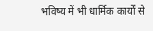भविष्य में भी धार्मिक कार्यों से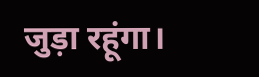जुड़ा रहूंगा।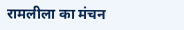रामलीला का मंचन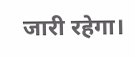जारी रहेगा।